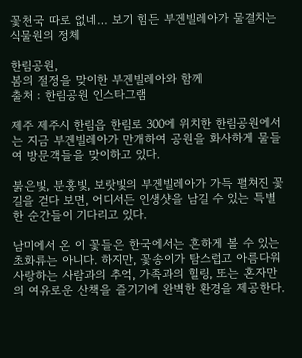꽃천국 따로 없네… 보기 힘든 부겐빌레아가 물결치는 식물원의 정체

한림공원,
봄의 절정을 맞이한 부겐빌레아와 함께
출처 : 한림공원 인스타그램

제주 제주시 한림읍 한림로 300에 위치한 한림공원에서는 지금 부겐빌레아가 만개하여 공원을 화사하게 물들여 방문객들을 맞이하고 있다.

붉은빛, 분홍빛, 보랏빛의 부겐빌레아가 가득 펼쳐진 꽃길을 걷다 보면, 어디서든 인생샷을 남길 수 있는 특별한 순간들이 기다리고 있다.

남미에서 온 이 꽃들은 한국에서는 흔하게 볼 수 있는 초화류는 아니다. 하지만, 꽃송이가 탐스럽고 아름다워 사랑하는 사람과의 추억, 가족과의 힐링, 또는 혼자만의 여유로운 산책을 즐기기에 완벽한 환경을 제공한다.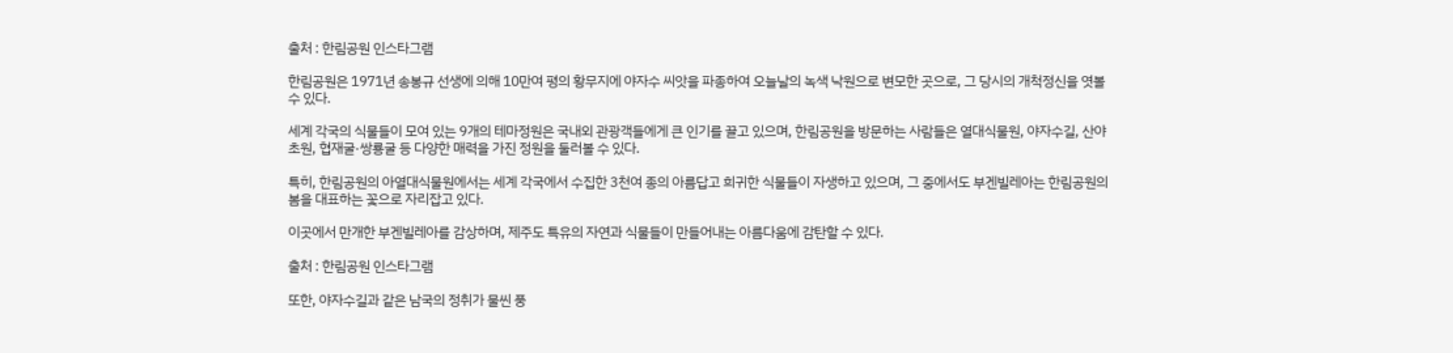출처 : 한림공원 인스타그램

한림공원은 1971년 송봉규 선생에 의해 10만여 평의 황무지에 야자수 씨앗을 파종하여 오늘날의 녹색 낙원으로 변모한 곳으로, 그 당시의 개척정신을 엿볼 수 있다.

세계 각국의 식물들이 모여 있는 9개의 테마정원은 국내외 관광객들에게 큰 인기를 끌고 있으며, 한림공원을 방문하는 사람들은 열대식물원, 야자수길, 산야초원, 협재굴·쌍룡굴 등 다양한 매력을 가진 정원을 둘러볼 수 있다.

특히, 한림공원의 아열대식물원에서는 세계 각국에서 수집한 3천여 종의 아름답고 희귀한 식물들이 자생하고 있으며, 그 중에서도 부겐빌레아는 한림공원의 봄을 대표하는 꽃으로 자리잡고 있다.

이곳에서 만개한 부겐빌레아를 감상하며, 제주도 특유의 자연과 식물들이 만들어내는 아름다움에 감탄할 수 있다.

출처 : 한림공원 인스타그램

또한, 야자수길과 같은 남국의 정취가 물씬 풍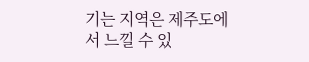기는 지역은 제주도에서 느낄 수 있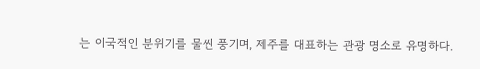는 이국적인 분위기를 물씬 풍기며, 제주를 대표하는 관광 명소로 유명하다.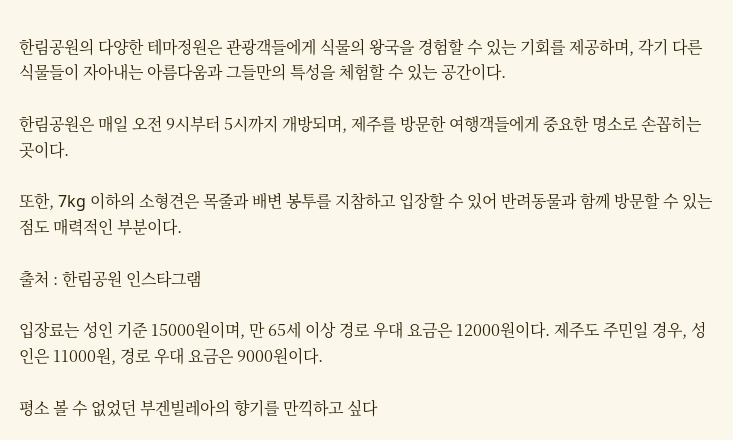한림공원의 다양한 테마정원은 관광객들에게 식물의 왕국을 경험할 수 있는 기회를 제공하며, 각기 다른 식물들이 자아내는 아름다움과 그들만의 특성을 체험할 수 있는 공간이다.

한림공원은 매일 오전 9시부터 5시까지 개방되며, 제주를 방문한 여행객들에게 중요한 명소로 손꼽히는 곳이다.

또한, 7kg 이하의 소형견은 목줄과 배변 봉투를 지참하고 입장할 수 있어 반려동물과 함께 방문할 수 있는 점도 매력적인 부분이다.

출처 : 한림공원 인스타그램

입장료는 성인 기준 15000원이며, 만 65세 이상 경로 우대 요금은 12000원이다. 제주도 주민일 경우, 성인은 11000원, 경로 우대 요금은 9000원이다.

평소 볼 수 없었던 부겐빌레아의 향기를 만끽하고 싶다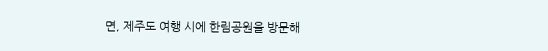면, 제주도 여행 시에 한림공원을 방문해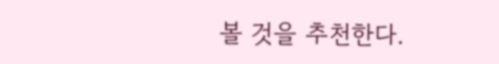볼 것을 추천한다.